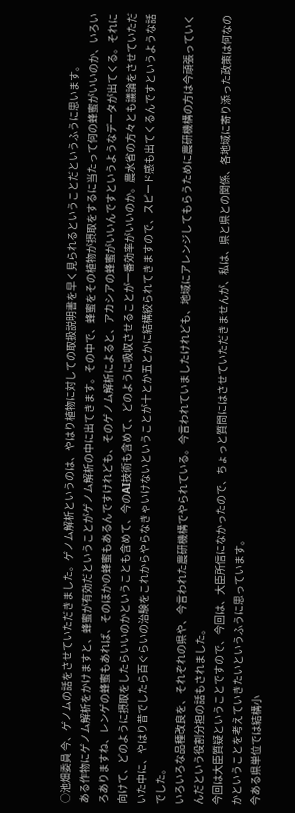○池畑委員 今、ゲノムの話をさせていただきました。ゲノム解析というのは、やはり植物に対しての取扱説明書を早く見られるということだというふうに思います。
ある作物にゲノム解析をかけますと、蜂蜜が有効だということがゲノム解析の中に出てきます。その中で、蜂蜜をその植物が摂取をするに当たって何の蜂蜜がいいのか、いろいろありますね、レンゲの蜂蜜もあれば、そのほかの蜂蜜もあるんですけれども、そのゲノム解析によると、アカシアの蜂蜜がいいんですというようなデータが出てくる。それに向けて、どのように摂取をしたらいいのかということも含めて、今のAI技術も含めて、どのように吸収させることが一番効率がいいのか。農水省の方々とも議論をさせていただいた中に、やはり昔でしたら百ぐらいの治験をこれからやらなきゃいけないということが十とか五とかに結構絞られてきますので、スピード感も出てくるんですというような話でした。
いろいろな品種改良を、それぞれの県や、今言われた農研機構でやられている。今言われていましたけれども、地域にアレンジしてもらうために農研機構の方は今頑張っていくんだという役割分担の話もされました。
今回は大臣質疑ということですので、今回は、大臣所信になかったので、ちょっと質問にはさせていただきませんが、私は、県と県との関係、各地域に寄り添った政策は何なのかということを考えていきたいというふうに思っています。
今ある県単位では結構小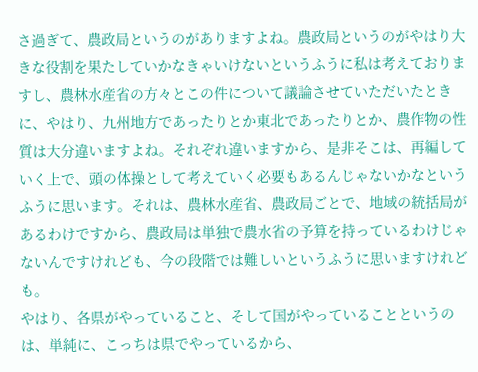さ過ぎて、農政局というのがありますよね。農政局というのがやはり大きな役割を果たしていかなきゃいけないというふうに私は考えておりますし、農林水産省の方々とこの件について議論させていただいたときに、やはり、九州地方であったりとか東北であったりとか、農作物の性質は大分違いますよね。それぞれ違いますから、是非そこは、再編していく上で、頭の体操として考えていく必要もあるんじゃないかなというふうに思います。それは、農林水産省、農政局ごとで、地域の統括局があるわけですから、農政局は単独で農水省の予算を持っているわけじゃないんですけれども、今の段階では難しいというふうに思いますけれども。
やはり、各県がやっていること、そして国がやっていることというのは、単純に、こっちは県でやっているから、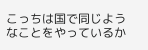こっちは国で同じようなことをやっているか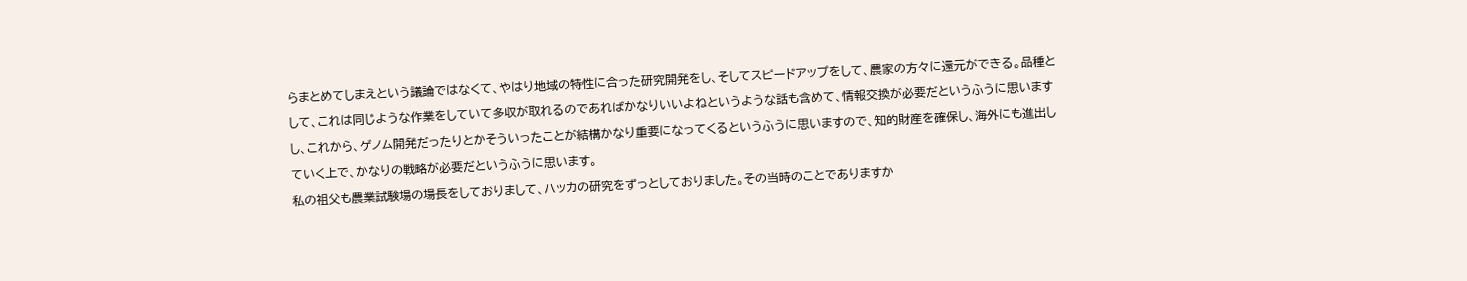らまとめてしまえという議論ではなくて、やはり地域の特性に合った研究開発をし、そしてスピードアップをして、農家の方々に還元ができる。品種として、これは同じような作業をしていて多収が取れるのであればかなりいいよねというような話も含めて、情報交換が必要だというふうに思いますし、これから、ゲノム開発だったりとかそういったことが結構かなり重要になってくるというふうに思いますので、知的財産を確保し、海外にも進出していく上で、かなりの戦略が必要だというふうに思います。
私の祖父も農業試験場の場長をしておりまして、ハッカの研究をずっとしておりました。その当時のことでありますか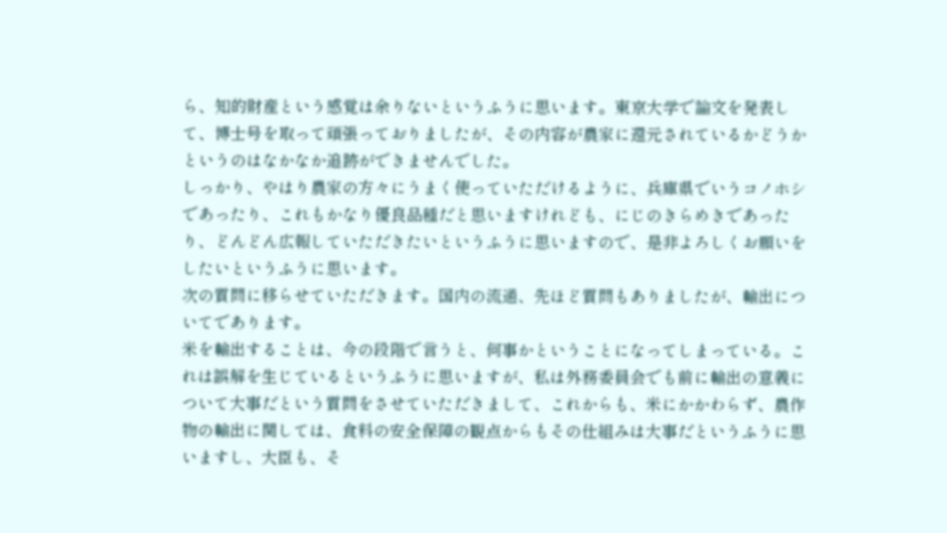ら、知的財産という感覚は余りないというふうに思います。東京大学で論文を発表して、博士号を取って頑張っておりましたが、その内容が農家に還元されているかどうかというのはなかなか追跡ができませんでした。
しっかり、やはり農家の方々にうまく使っていただけるように、兵庫県でいうコノホシであったり、これもかなり優良品種だと思いますけれども、にじのきらめきであったり、どんどん広報していただきたいというふうに思いますので、是非よろしくお願いをしたいというふうに思います。
次の質問に移らせていただきます。国内の流通、先ほど質問もありましたが、輸出についてであります。
米を輸出することは、今の段階で言うと、何事かということになってしまっている。これは誤解を生じているというふうに思いますが、私は外務委員会でも前に輸出の意義について大事だという質問をさせていただきまして、これからも、米にかかわらず、農作物の輸出に関しては、食料の安全保障の観点からもその仕組みは大事だというふうに思いますし、大臣も、そ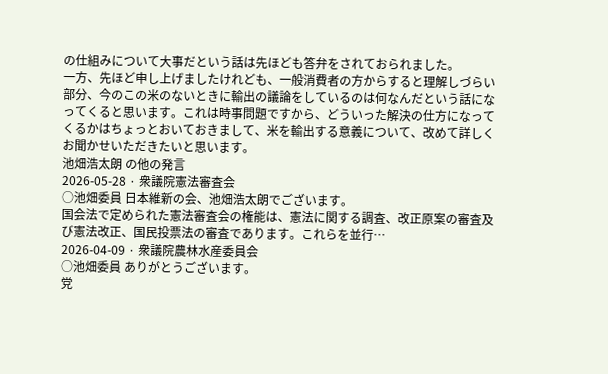の仕組みについて大事だという話は先ほども答弁をされておられました。
一方、先ほど申し上げましたけれども、一般消費者の方からすると理解しづらい部分、今のこの米のないときに輸出の議論をしているのは何なんだという話になってくると思います。これは時事問題ですから、どういった解決の仕方になってくるかはちょっとおいておきまして、米を輸出する意義について、改めて詳しくお聞かせいただきたいと思います。
池畑浩太朗 の他の発言
2026-05-28 · 衆議院憲法審査会
○池畑委員 日本維新の会、池畑浩太朗でございます。
国会法で定められた憲法審査会の権能は、憲法に関する調査、改正原案の審査及び憲法改正、国民投票法の審査であります。これらを並行…
2026-04-09 · 衆議院農林水産委員会
○池畑委員 ありがとうございます。
党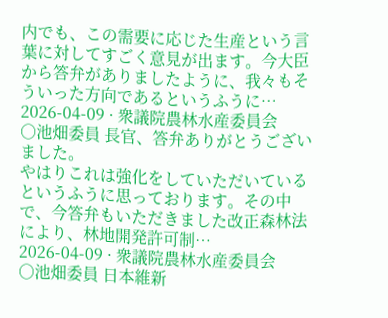内でも、この需要に応じた生産という言葉に対してすごく意見が出ます。今大臣から答弁がありましたように、我々もそういった方向であるというふうに…
2026-04-09 · 衆議院農林水産委員会
○池畑委員 長官、答弁ありがとうございました。
やはりこれは強化をしていただいているというふうに思っております。その中で、今答弁もいただきました改正森林法により、林地開発許可制…
2026-04-09 · 衆議院農林水産委員会
○池畑委員 日本維新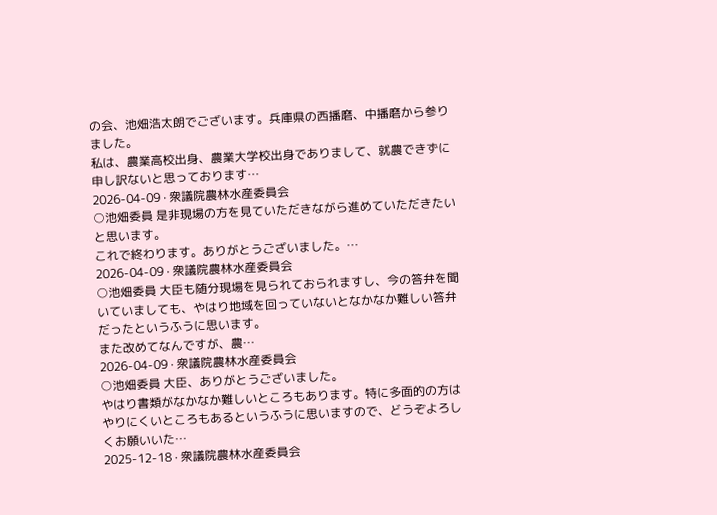の会、池畑浩太朗でございます。兵庫県の西播磨、中播磨から参りました。
私は、農業高校出身、農業大学校出身でありまして、就農できずに申し訳ないと思っております…
2026-04-09 · 衆議院農林水産委員会
○池畑委員 是非現場の方を見ていただきながら進めていただきたいと思います。
これで終わります。ありがとうございました。…
2026-04-09 · 衆議院農林水産委員会
○池畑委員 大臣も随分現場を見られておられますし、今の答弁を聞いていましても、やはり地域を回っていないとなかなか難しい答弁だったというふうに思います。
また改めてなんですが、農…
2026-04-09 · 衆議院農林水産委員会
○池畑委員 大臣、ありがとうございました。
やはり書類がなかなか難しいところもあります。特に多面的の方はやりにくいところもあるというふうに思いますので、どうぞよろしくお願いいた…
2025-12-18 · 衆議院農林水産委員会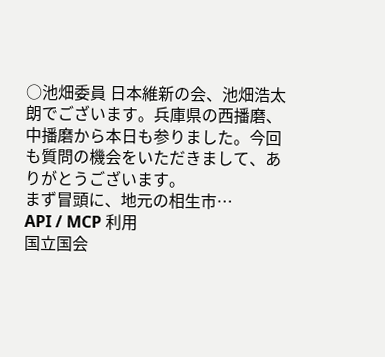○池畑委員 日本維新の会、池畑浩太朗でございます。兵庫県の西播磨、中播磨から本日も参りました。今回も質問の機会をいただきまして、ありがとうございます。
まず冒頭に、地元の相生市…
API / MCP 利用
国立国会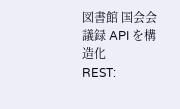図書館 国会会議録 API を構造化
REST: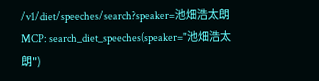/v1/diet/speeches/search?speaker=池畑浩太朗
MCP: search_diet_speeches(speaker="池畑浩太朗")